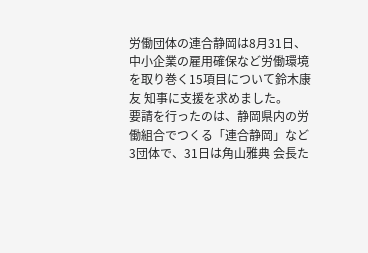労働団体の連合静岡は8月31日、中小企業の雇用確保など労働環境を取り巻く15項目について鈴木康友 知事に支援を求めました。
要請を行ったのは、静岡県内の労働組合でつくる「連合静岡」など3団体で、31日は角山雅典 会長た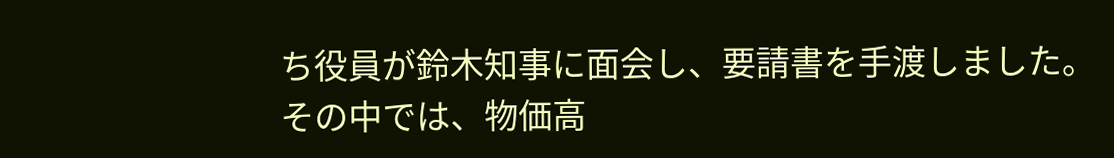ち役員が鈴木知事に面会し、要請書を手渡しました。
その中では、物価高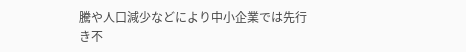騰や人口減少などにより中小企業では先行き不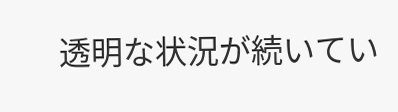透明な状況が続いてい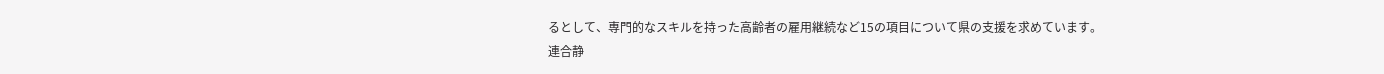るとして、専門的なスキルを持った高齢者の雇用継続など15の項目について県の支援を求めています。
連合静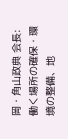岡・角山政典 会長:
働く場所の確保・環境の整備、地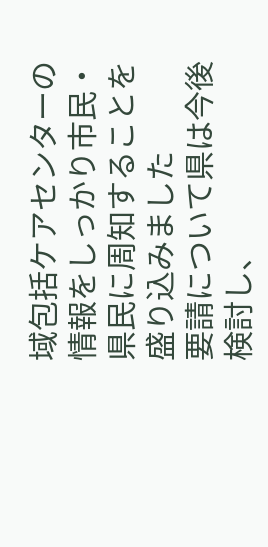域包括ケアセンターの情報をしっかり市民・県民に周知することを盛り込みました
要請について県は今後検討し、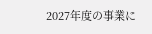2027年度の事業に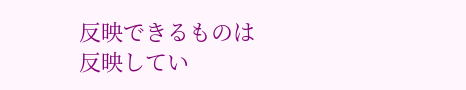反映できるものは反映してい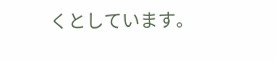くとしています。